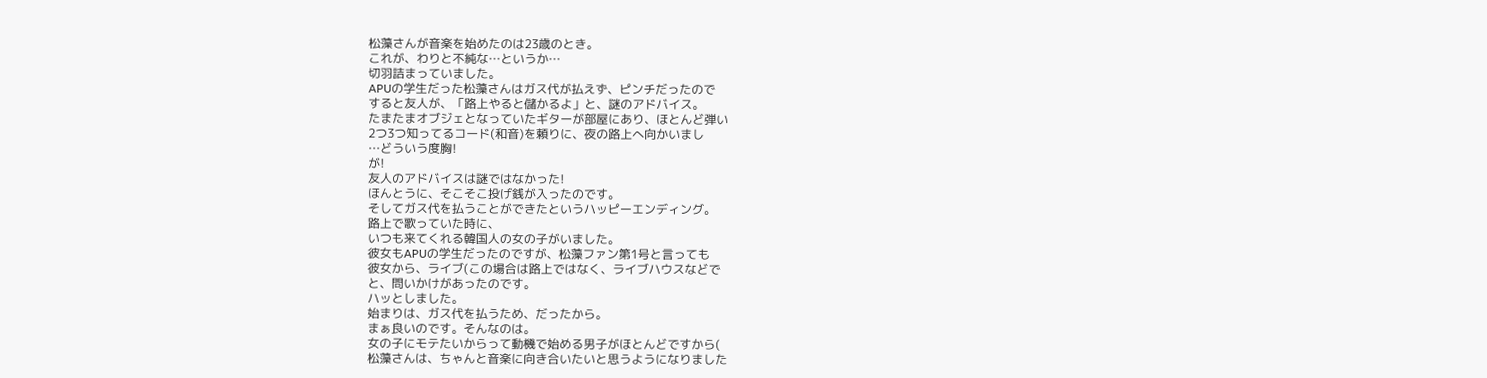松藻さんが音楽を始めたのは23歳のとき。
これが、わりと不純な…というか…
切羽詰まっていました。
APUの学生だった松藻さんはガス代が払えず、ピンチだったので
すると友人が、「路上やると儲かるよ」と、謎のアドバイス。
たまたまオブジェとなっていたギターが部屋にあり、ほとんど弾い
2つ3つ知ってるコード(和音)を頼りに、夜の路上へ向かいまし
…どういう度胸!
が!
友人のアドバイスは謎ではなかった!
ほんとうに、そこそこ投げ銭が入ったのです。
そしてガス代を払うことができたというハッピーエンディング。
路上で歌っていた時に、
いつも来てくれる韓国人の女の子がいました。
彼女もAPUの学生だったのですが、松藻ファン第1号と言っても
彼女から、ライブ(この場合は路上ではなく、ライブハウスなどで
と、問いかけがあったのです。
ハッとしました。
始まりは、ガス代を払うため、だったから。
まぁ良いのです。そんなのは。
女の子にモテたいからって動機で始める男子がほとんどですから(
松藻さんは、ちゃんと音楽に向き合いたいと思うようになりました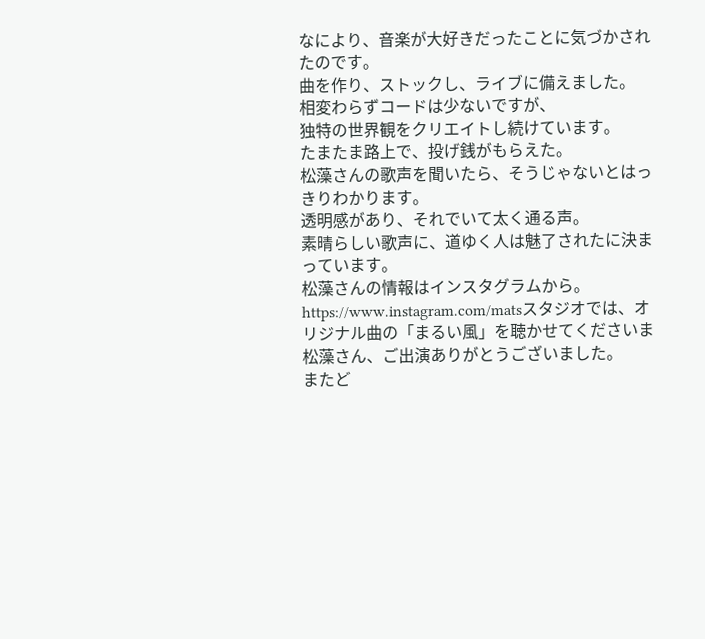なにより、音楽が大好きだったことに気づかされたのです。
曲を作り、ストックし、ライブに備えました。
相変わらずコードは少ないですが、
独特の世界観をクリエイトし続けています。
たまたま路上で、投げ銭がもらえた。
松藻さんの歌声を聞いたら、そうじゃないとはっきりわかります。
透明感があり、それでいて太く通る声。
素晴らしい歌声に、道ゆく人は魅了されたに決まっています。
松藻さんの情報はインスタグラムから。
https://www.instagram.com/matsスタジオでは、オリジナル曲の「まるい風」を聴かせてくださいま
松藻さん、ご出演ありがとうございました。
またど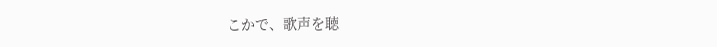こかで、歌声を聴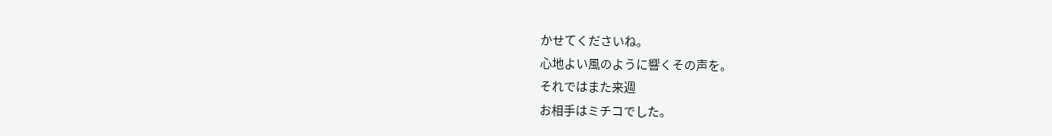かせてくださいね。
心地よい風のように響くその声を。
それではまた来週
お相手はミチコでした。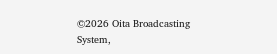©2026 Oita Broadcasting System,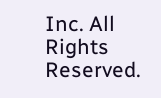Inc. All Rights Reserved.